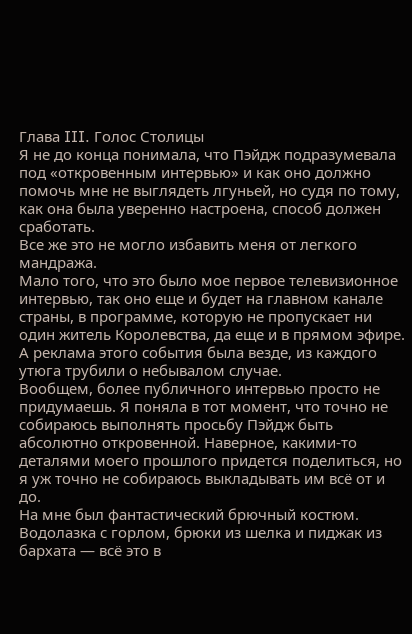Глава III. Голос Столицы
Я не до конца понимала, что Пэйдж подразумевала под «откровенным интервью» и как оно должно помочь мне не выглядеть лгуньей, но судя по тому, как она была уверенно настроена, способ должен сработать.
Все же это не могло избавить меня от легкого мандража.
Мало того, что это было мое первое телевизионное интервью, так оно еще и будет на главном канале страны, в программе, которую не пропускает ни один житель Королевства, да еще и в прямом эфире. А реклама этого события была везде, из каждого утюга трубили о небывалом случае.
Вообщем, более публичного интервью просто не придумаешь. Я поняла в тот момент, что точно не собираюсь выполнять просьбу Пэйдж быть абсолютно откровенной. Наверное, какими-то деталями моего прошлого придется поделиться, но я уж точно не собираюсь выкладывать им всё от и до.
На мне был фантастический брючный костюм. Водолазка с горлом, брюки из шелка и пиджак из бархата — всё это в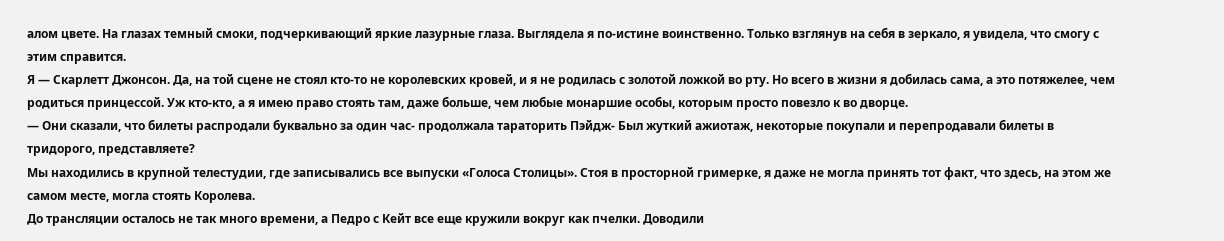алом цвете. На глазах темный смоки, подчеркивающий яркие лазурные глаза. Выглядела я по-истине воинственно. Только взглянув на себя в зеркало, я увидела, что смогу с этим справится.
Я — Скарлетт Джонсон. Да, на той сцене не стоял кто-то не королевских кровей, и я не родилась с золотой ложкой во рту. Но всего в жизни я добилась сама, а это потяжелее, чем родиться принцессой. Уж кто-кто, а я имею право стоять там, даже больше, чем любые монаршие особы, которым просто повезло к во дворце.
— Они сказали, что билеты распродали буквально за один час- продолжала тараторить Пэйдж- Был жуткий ажиотаж, некоторые покупали и перепродавали билеты в тридорого, представляете?
Мы находились в крупной телестудии, где записывались все выпуски «Голоса Столицы». Стоя в просторной гримерке, я даже не могла принять тот факт, что здесь, на этом же самом месте, могла стоять Королева.
До трансляции осталось не так много времени, а Педро с Кейт все еще кружили вокруг как пчелки. Доводили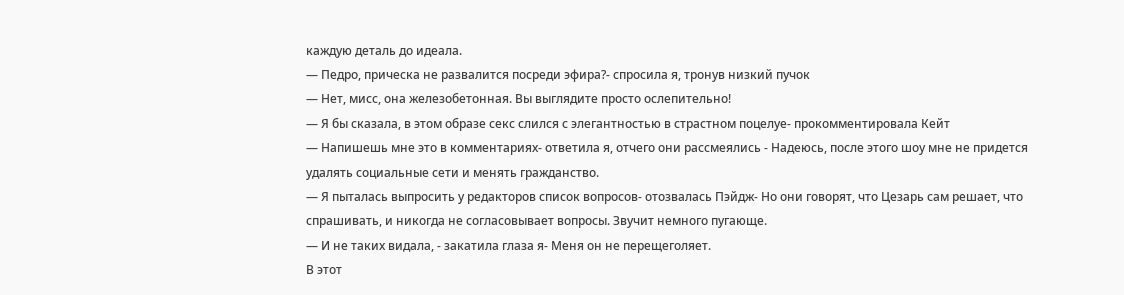каждую деталь до идеала.
— Педро, прическа не развалится посреди эфира?- спросила я, тронув низкий пучок
— Нет, мисс, она железобетонная. Вы выглядите просто ослепительно!
— Я бы сказала, в этом образе секс слился с элегантностью в страстном поцелуе- прокомментировала Кейт
— Напишешь мне это в комментариях- ответила я, отчего они рассмеялись - Надеюсь, после этого шоу мне не придется удалять социальные сети и менять гражданство.
— Я пыталась выпросить у редакторов список вопросов- отозвалась Пэйдж- Но они говорят, что Цезарь сам решает, что спрашивать, и никогда не согласовывает вопросы. Звучит немного пугающе.
— И не таких видала, - закатила глаза я- Меня он не перещеголяет.
В этот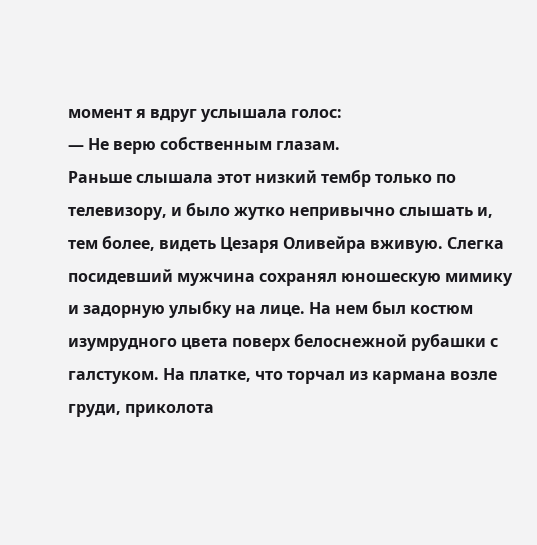момент я вдруг услышала голос:
— Не верю собственным глазам.
Раньше слышала этот низкий тембр только по телевизору, и было жутко непривычно слышать и, тем более, видеть Цезаря Оливейра вживую. Слегка посидевший мужчина сохранял юношескую мимику и задорную улыбку на лице. На нем был костюм изумрудного цвета поверх белоснежной рубашки с галстуком. На платке, что торчал из кармана возле груди, приколота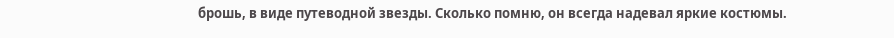брошь, в виде путеводной звезды. Сколько помню, он всегда надевал яркие костюмы.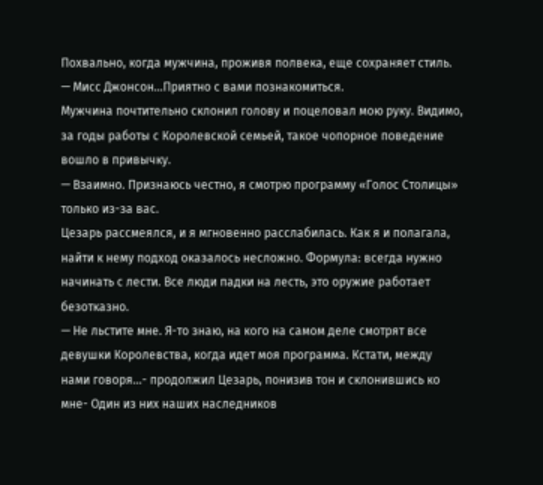Похвально, когда мужчина, проживя полвека, еще сохраняет стиль.
— Мисс Джонсон...Приятно с вами познакомиться.
Мужчина почтительно склонил голову и поцеловал мою руку. Видимо, за годы работы с Королевской семьей, такое чопорное поведение вошло в привычку.
— Взаимно. Признаюсь честно, я смотрю программу «Голос Столицы» только из-за вас.
Цезарь рассмеялся, и я мгновенно расслабилась. Как я и полагала, найти к нему подход оказалось несложно. Формула: всегда нужно начинать с лести. Все люди падки на лесть, это оружие работает безотказно.
— Не льстите мне. Я-то знаю, на кого на самом деле смотрят все девушки Королевства, когда идет моя программа. Кстати, между нами говоря...- продолжил Цезарь, понизив тон и склонившись ко мне- Один из них наших наследников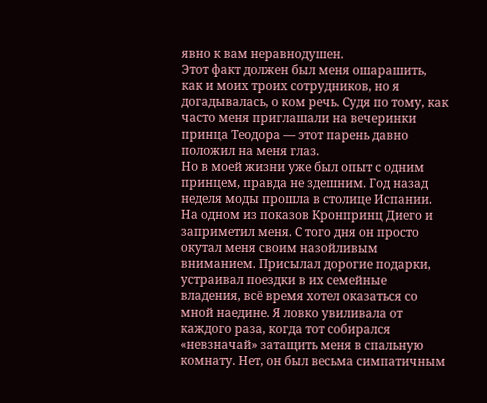явно к вам неравнодушен.
Этот факт должен был меня ошарашить, как и моих троих сотрудников, но я догадывалась, о ком речь. Судя по тому, как часто меня приглашали на вечеринки принца Теодора — этот парень давно положил на меня глаз.
Но в моей жизни уже был опыт с одним принцем, правда не здешним. Год назад неделя моды прошла в столице Испании. На одном из показов Кронпринц Диего и заприметил меня. С того дня он просто окутал меня своим назойливым вниманием. Присылал дорогие подарки, устраивал поездки в их семейные владения, всё время хотел оказаться со мной наедине. Я ловко увиливала от каждого раза, когда тот собирался «невзначай» затащить меня в спальную комнату. Нет, он был весьма симпатичным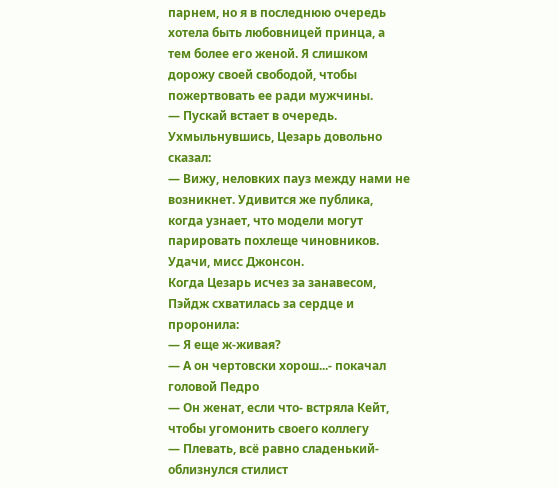парнем, но я в последнюю очередь хотела быть любовницей принца, а тем более его женой. Я слишком дорожу своей свободой, чтобы пожертвовать ее ради мужчины.
— Пускай встает в очередь.
Ухмыльнувшись, Цезарь довольно сказал:
— Вижу, неловких пауз между нами не возникнет. Удивится же публика, когда узнает, что модели могут парировать похлеще чиновников. Удачи, мисс Джонсон.
Когда Цезарь исчез за занавесом, Пэйдж схватилась за сердце и проронила:
— Я еще ж-живая?
— А он чертовски хорош...- покачал головой Педро
— Он женат, если что- встряла Кейт, чтобы угомонить своего коллегу
— Плевать, всё равно сладенький- облизнулся стилист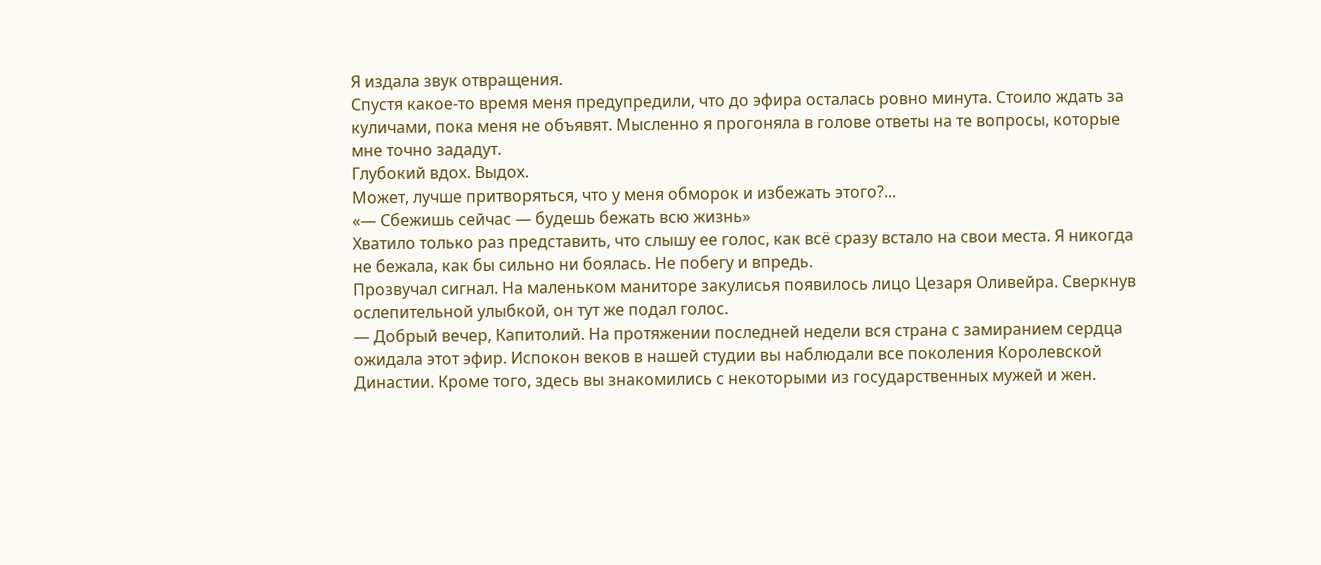Я издала звук отвращения.
Спустя какое-то время меня предупредили, что до эфира осталась ровно минута. Стоило ждать за куличами, пока меня не объявят. Мысленно я прогоняла в голове ответы на те вопросы, которые мне точно зададут.
Глубокий вдох. Выдох.
Может, лучше притворяться, что у меня обморок и избежать этого?...
«— Сбежишь сейчас — будешь бежать всю жизнь»
Хватило только раз представить, что слышу ее голос, как всё сразу встало на свои места. Я никогда не бежала, как бы сильно ни боялась. Не побегу и впредь.
Прозвучал сигнал. На маленьком маниторе закулисья появилось лицо Цезаря Оливейра. Сверкнув ослепительной улыбкой, он тут же подал голос.
— Добрый вечер, Капитолий. На протяжении последней недели вся страна с замиранием сердца ожидала этот эфир. Испокон веков в нашей студии вы наблюдали все поколения Королевской Династии. Кроме того, здесь вы знакомились с некоторыми из государственных мужей и жен.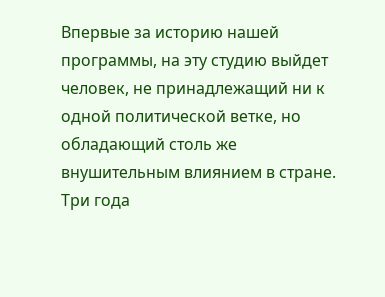Впервые за историю нашей программы, на эту студию выйдет человек, не принадлежащий ни к одной политической ветке, но обладающий столь же внушительным влиянием в стране. Три года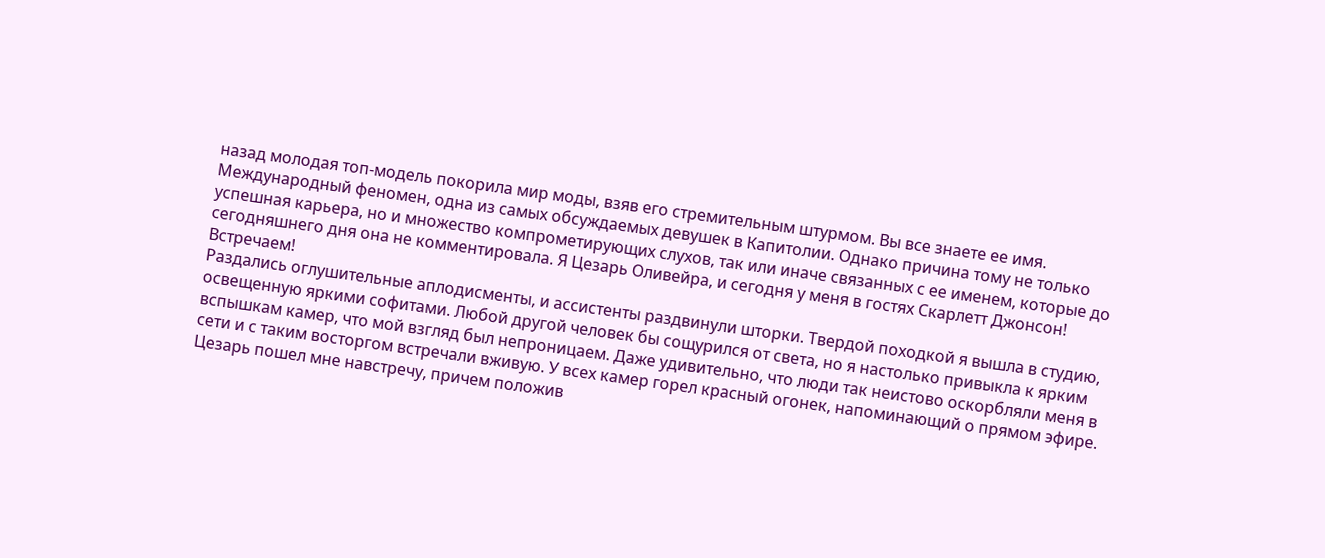назад молодая топ-модель покорила мир моды, взяв его стремительным штурмом. Вы все знаете ее имя. Международный феномен, одна из самых обсуждаемых девушек в Капитолии. Однако причина тому не только успешная карьера, но и множество компрометирующих слухов, так или иначе связанных с ее именем, которые до сегодняшнего дня она не комментировала. Я Цезарь Оливейра, и сегодня у меня в гостях Скарлетт Джонсон! Встречаем!
Раздались оглушительные аплодисменты, и ассистенты раздвинули шторки. Твердой походкой я вышла в студию, освещенную яркими софитами. Любой другой человек бы сощурился от света, но я настолько привыкла к ярким вспышкам камер, что мой взгляд был непроницаем. Даже удивительно, что люди так неистово оскорбляли меня в сети и с таким восторгом встречали вживую. У всех камер горел красный огонек, напоминающий о прямом эфире.
Цезарь пошел мне навстречу, причем положив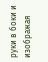руки в боки и изображая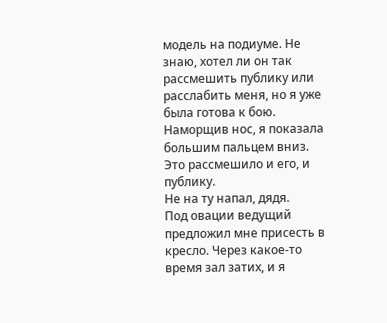модель на подиуме. Не знаю, хотел ли он так рассмешить публику или расслабить меня, но я уже была готова к бою. Наморщив нос, я показала большим пальцем вниз. Это рассмешило и его, и публику.
Не на ту напал, дядя.
Под овации ведущий предложил мне присесть в кресло. Через какое-то время зал затих, и я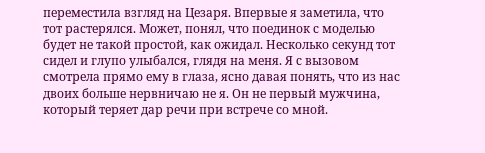переместила взгляд на Цезаря. Впервые я заметила, что тот растерялся. Может, понял, что поединок с моделью будет не такой простой, как ожидал. Несколько секунд тот сидел и глупо улыбался, глядя на меня. Я с вызовом смотрела прямо ему в глаза, ясно давая понять, что из нас двоих больше нервничаю не я. Он не первый мужчина, который теряет дар речи при встрече со мной.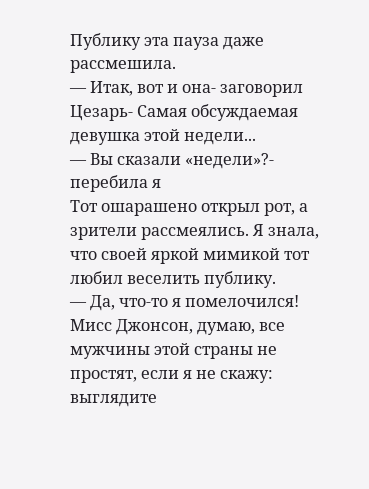Публику эта пауза даже рассмешила.
— Итак, вот и она- заговорил Цезарь- Самая обсуждаемая девушка этой недели...
— Вы сказали «недели»?- перебила я
Тот ошарашено открыл рот, а зрители рассмеялись. Я знала, что своей яркой мимикой тот любил веселить публику.
— Да, что-то я помелочился! Мисс Джонсон, думаю, все мужчины этой страны не простят, если я не скажу: выглядите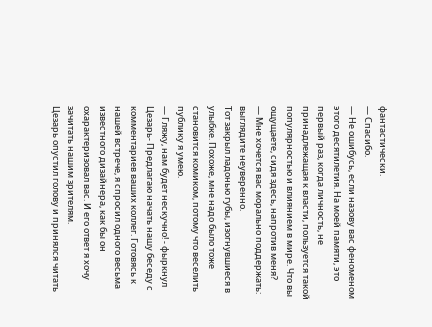фантастически.
— Спасибо.
— Не ошибусь, если назову вас феноменом этого десятилетия. На моей памяти, это первый раз, когда личность, не принадлежащая к власти, пользуется такой популярностью и влиянием в мире. Что вы ощущаете, сидя здесь, напротив меня?
— Мне хочется вас морально поддержать: выглядите неуверенно.
Тот закрыл ладонью губы, изогнувшиеся в улыбке. Похоже, мне надо было тоже становится комиком, потому что веселить публику я умею.
— Гляжу, нам будет нескучно! - фыркнул Цезарь- Предлагаю начать нашу беседу с комментариев ваших коллег. Готовясь к нашей встрече, я спросил одного весьма известного дизайнера, как бы он охарактеризовал вас. И его ответ я хочу зачитать нашим зрителям.
Цезарь опустил голову и принялся читать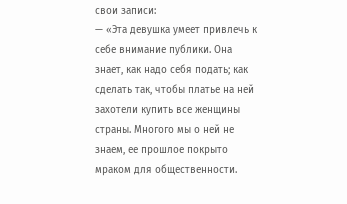свои записи:
— «Эта девушка умеет привлечь к себе внимание публики. Она знает, как надо себя подать; как сделать так, чтобы платье на ней захотели купить все женщины страны. Многого мы о ней не знаем, ее прошлое покрыто мраком для общественности.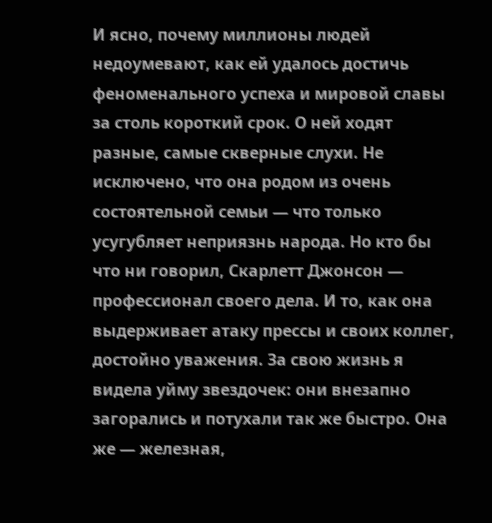И ясно, почему миллионы людей недоумевают, как ей удалось достичь феноменального успеха и мировой славы за столь короткий срок. О ней ходят разные, самые скверные слухи. Не исключено, что она родом из очень состоятельной семьи — что только усугубляет неприязнь народа. Но кто бы что ни говорил, Скарлетт Джонсон — профессионал своего дела. И то, как она выдерживает атаку прессы и своих коллег, достойно уважения. За свою жизнь я видела уйму звездочек: они внезапно загорались и потухали так же быстро. Она же — железная,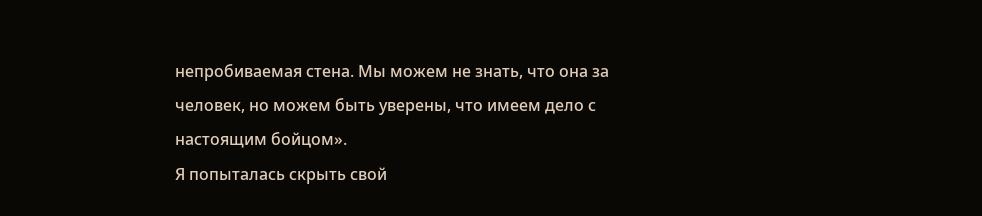непробиваемая стена. Мы можем не знать, что она за человек, но можем быть уверены, что имеем дело с настоящим бойцом».
Я попыталась скрыть свой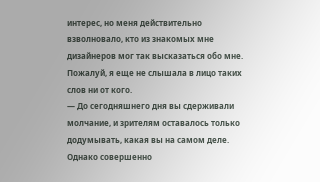интерес, но меня действительно взволновало, кто из знакомых мне дизайнеров мог так высказаться обо мне. Пожалуй, я еще не слышала в лицо таких слов ни от кого.
— До сегодняшнего дня вы сдерживали молчание, и зрителям оставалось только додумывать, какая вы на самом деле. Однако совершенно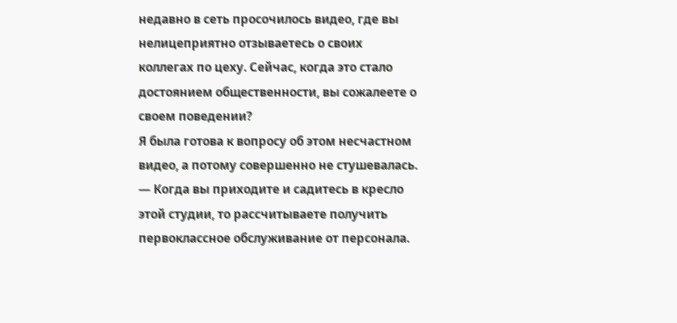недавно в сеть просочилось видео, где вы нелицеприятно отзываетесь о своих коллегах по цеху. Сейчас, когда это стало достоянием общественности, вы сожалеете о своем поведении?
Я была готова к вопросу об этом несчастном видео, а потому совершенно не стушевалась.
— Когда вы приходите и садитесь в кресло этой студии, то рассчитываете получить первоклассное обслуживание от персонала.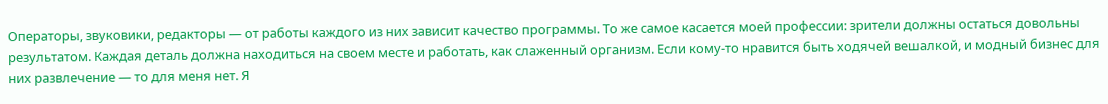Операторы, звуковики, редакторы — от работы каждого из них зависит качество программы. То же самое касается моей профессии: зрители должны остаться довольны результатом. Каждая деталь должна находиться на своем месте и работать, как слаженный организм. Если кому-то нравится быть ходячей вешалкой, и модный бизнес для них развлечение — то для меня нет. Я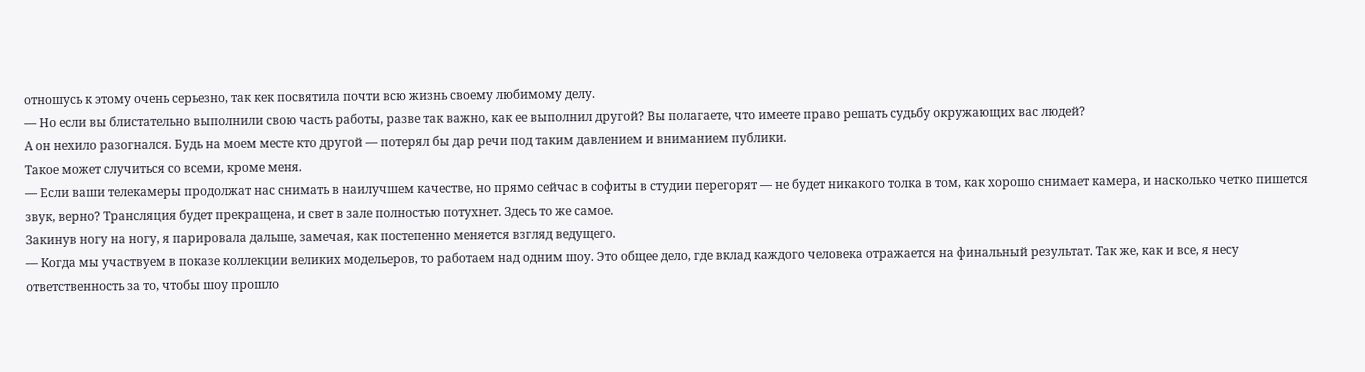отношусь к этому очень серьезно, так кек посвятила почти всю жизнь своему любимому делу.
— Но если вы блистательно выполнили свою часть работы, разве так важно, как ее выполнил другой? Вы полагаете, что имеете право решать судьбу окружающих вас людей?
А он нехило разогнался. Будь на моем месте кто другой — потерял бы дар речи под таким давлением и вниманием публики.
Такое может случиться со всеми, кроме меня.
— Если ваши телекамеры продолжат нас снимать в наилучшем качестве, но прямо сейчас в софиты в студии перегорят — не будет никакого толка в том, как хорошо снимает камера, и насколько четко пишется звук, верно? Трансляция будет прекращена, и свет в зале полностью потухнет. Здесь то же самое.
Закинув ногу на ногу, я парировала дальше, замечая, как постепенно меняется взгляд ведущего.
— Когда мы участвуем в показе коллекции великих модельеров, то работаем над одним шоу. Это общее дело, где вклад каждого человека отражается на финальный результат. Так же, как и все, я несу ответственность за то, чтобы шоу прошло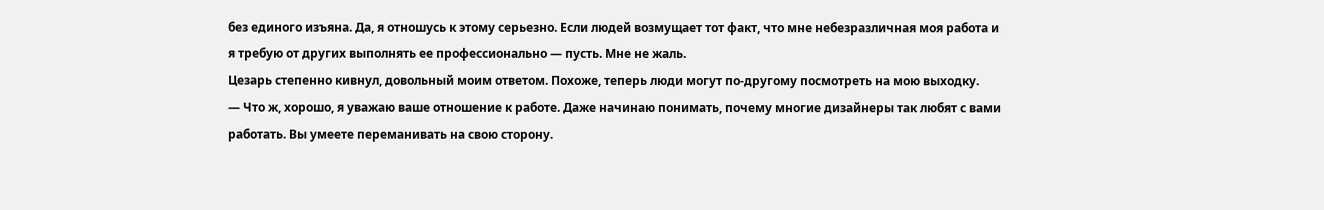без единого изъяна. Да, я отношусь к этому серьезно. Если людей возмущает тот факт, что мне небезразличная моя работа и я требую от других выполнять ее профессионально — пусть. Мне не жаль.
Цезарь степенно кивнул, довольный моим ответом. Похоже, теперь люди могут по-другому посмотреть на мою выходку.
— Что ж, хорошо, я уважаю ваше отношение к работе. Даже начинаю понимать, почему многие дизайнеры так любят с вами работать. Вы умеете переманивать на свою сторону.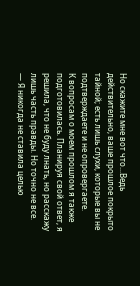Но скажите мне вот что...Ведь действительно, ваше прошлое покрыто тайной; есть лишь слухи, которые вы не подтверждаете и не опровергаете.
К вопросам о моем прошлом я также подготовилась. Планируя свой ответ, я решила, что не буду лнать, но расскажу лишь часть правды. Но точно не все.
— Я никогда не ставила целью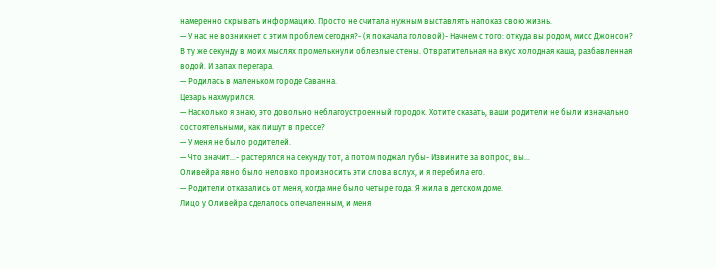намеренно скрывать информацию. Просто не считала нужным выставлять напоказ свою жизнь.
— У нас не возникнет с этим проблем сегодня?- (я покачала головой)- Начнем с того: откуда вы родом, мисс Джонсон?
В ту же секунду в моих мыслях промелькнули облезлые стены. Отвратительная на вкус холодная каша, разбавленная водой. И запах перегара.
— Родилась в маленьком городе Саванна.
Цезарь нахмурился.
— Насколько я знаю, это довольно неблагоустроенный городок. Хотите сказать, ваши родители не были изначально состоятельными, как пишут в прессе?
— У меня не было родителей.
— Что значит...- растерялся на секунду тот, а потом поджал губы- Извините за вопрос, вы...
Оливейра явно было неловко произносить эти слова вслух, и я перебила его.
— Родители отказались от меня, когда мне было четыре года. Я жила в детском доме.
Лицо у Оливейра сделалось опечаленным, и меня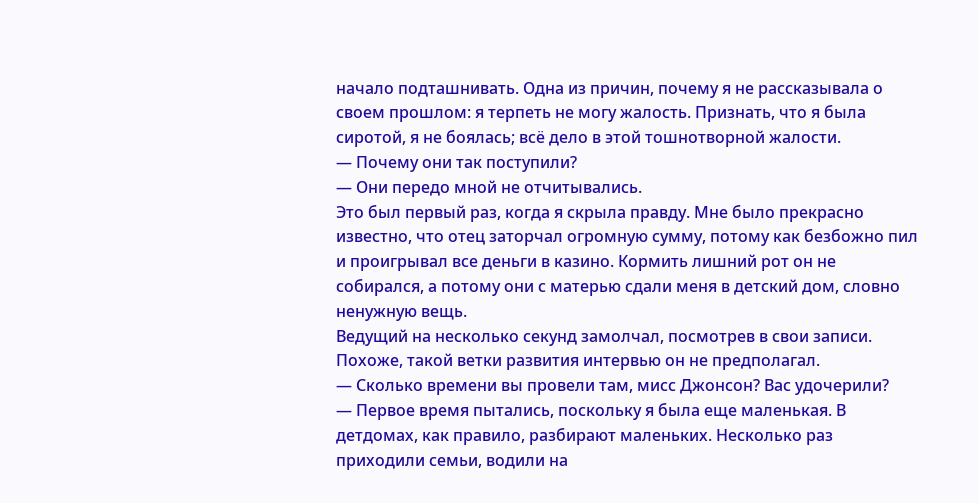начало подташнивать. Одна из причин, почему я не рассказывала о своем прошлом: я терпеть не могу жалость. Признать, что я была сиротой, я не боялась; всё дело в этой тошнотворной жалости.
— Почему они так поступили?
— Они передо мной не отчитывались.
Это был первый раз, когда я скрыла правду. Мне было прекрасно известно, что отец заторчал огромную сумму, потому как безбожно пил и проигрывал все деньги в казино. Кормить лишний рот он не собирался, а потому они с матерью сдали меня в детский дом, словно ненужную вещь.
Ведущий на несколько секунд замолчал, посмотрев в свои записи. Похоже, такой ветки развития интервью он не предполагал.
— Сколько времени вы провели там, мисс Джонсон? Вас удочерили?
— Первое время пытались, поскольку я была еще маленькая. В детдомах, как правило, разбирают маленьких. Несколько раз приходили семьи, водили на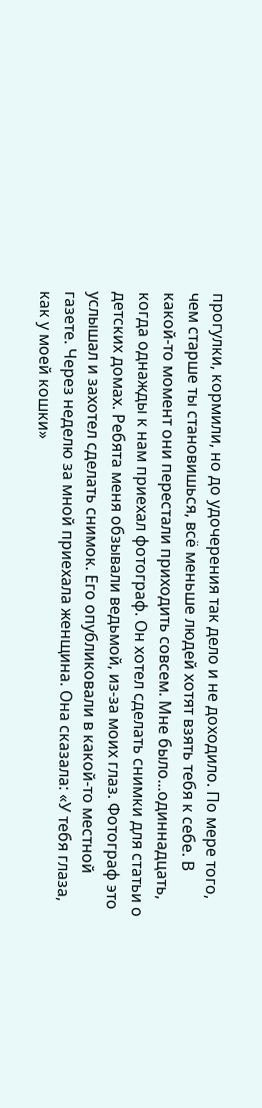прогулки, кормили, но до удочерения так дело и не доходило. По мере того, чем старше ты становишься, всё меньше людей хотят взять тебя к себе. В какой-то момент они перестали приходить совсем. Мне было...одиннадцать, когда однажды к нам приехал фотограф. Он хотел сделать снимки для статьи о детских домах. Ребята меня обзывали ведьмой, из-за моих глаз. Фотограф это услышал и захотел сделать снимок. Его опубликовали в какой-то местной газете. Через неделю за мной приехала женщина. Она сказала: «У тебя глаза, как у моей кошки»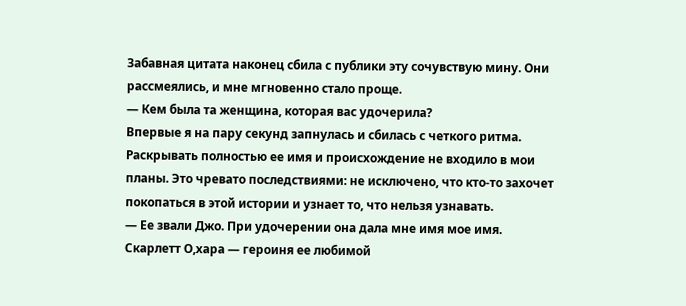Забавная цитата наконец сбила с публики эту сочувствую мину. Они рассмеялись, и мне мгновенно стало проще.
— Кем была та женщина, которая вас удочерила?
Впервые я на пару секунд запнулась и сбилась с четкого ритма. Раскрывать полностью ее имя и происхождение не входило в мои планы. Это чревато последствиями: не исключено, что кто-то захочет покопаться в этой истории и узнает то, что нельзя узнавать.
— Ее звали Джо. При удочерении она дала мне имя мое имя. Скарлетт О,хара — героиня ее любимой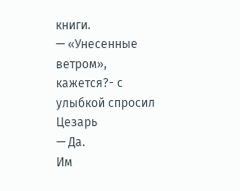книги.
— «Унесенные ветром», кажется?- с улыбкой спросил Цезарь
— Да.
Им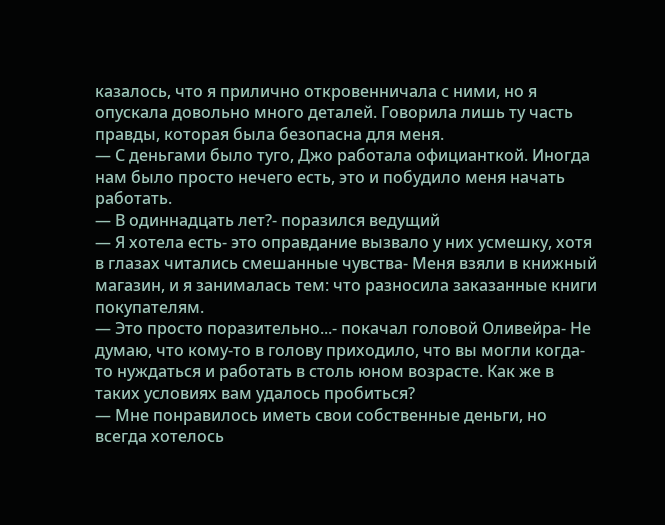казалось, что я прилично откровенничала с ними, но я опускала довольно много деталей. Говорила лишь ту часть правды, которая была безопасна для меня.
— С деньгами было туго, Джо работала официанткой. Иногда нам было просто нечего есть, это и побудило меня начать работать.
— В одиннадцать лет?- поразился ведущий
— Я хотела есть- это оправдание вызвало у них усмешку, хотя в глазах читались смешанные чувства- Меня взяли в книжный магазин, и я занималась тем: что разносила заказанные книги покупателям.
— Это просто поразительно...- покачал головой Оливейра- Не думаю, что кому-то в голову приходило, что вы могли когда-то нуждаться и работать в столь юном возрасте. Как же в таких условиях вам удалось пробиться?
— Мне понравилось иметь свои собственные деньги, но всегда хотелось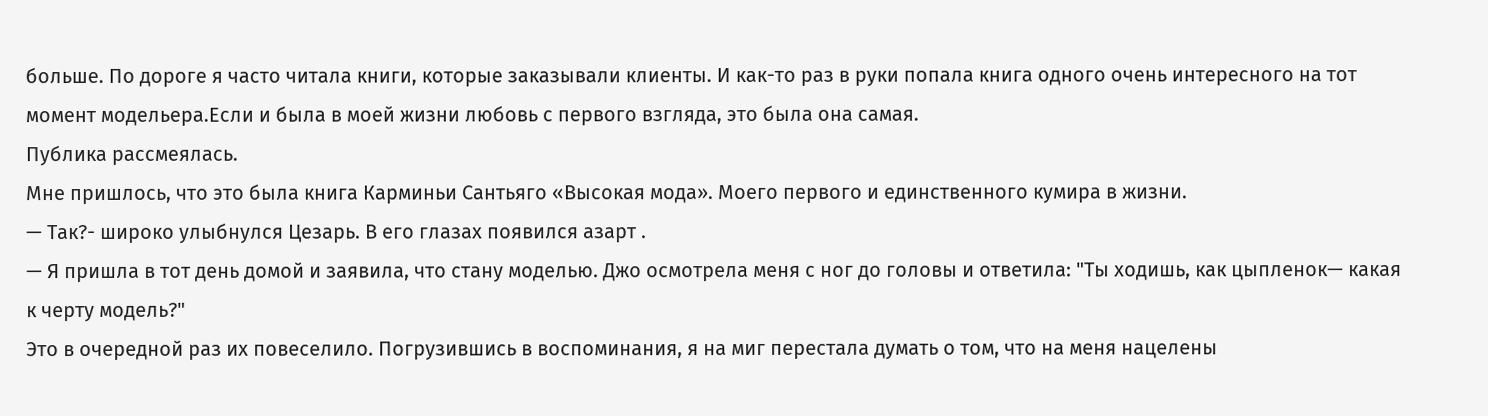больше. По дороге я часто читала книги, которые заказывали клиенты. И как-то раз в руки попала книга одного очень интересного на тот момент модельера.Если и была в моей жизни любовь с первого взгляда, это была она самая.
Публика рассмеялась.
Мне пришлось, что это была книга Карминьи Сантьяго «Высокая мода». Моего первого и единственного кумира в жизни.
— Так?- широко улыбнулся Цезарь. В его глазах появился азарт .
— Я пришла в тот день домой и заявила, что стану моделью. Джо осмотрела меня с ног до головы и ответила: "Ты ходишь, как цыпленок— какая к черту модель?"
Это в очередной раз их повеселило. Погрузившись в воспоминания, я на миг перестала думать о том, что на меня нацелены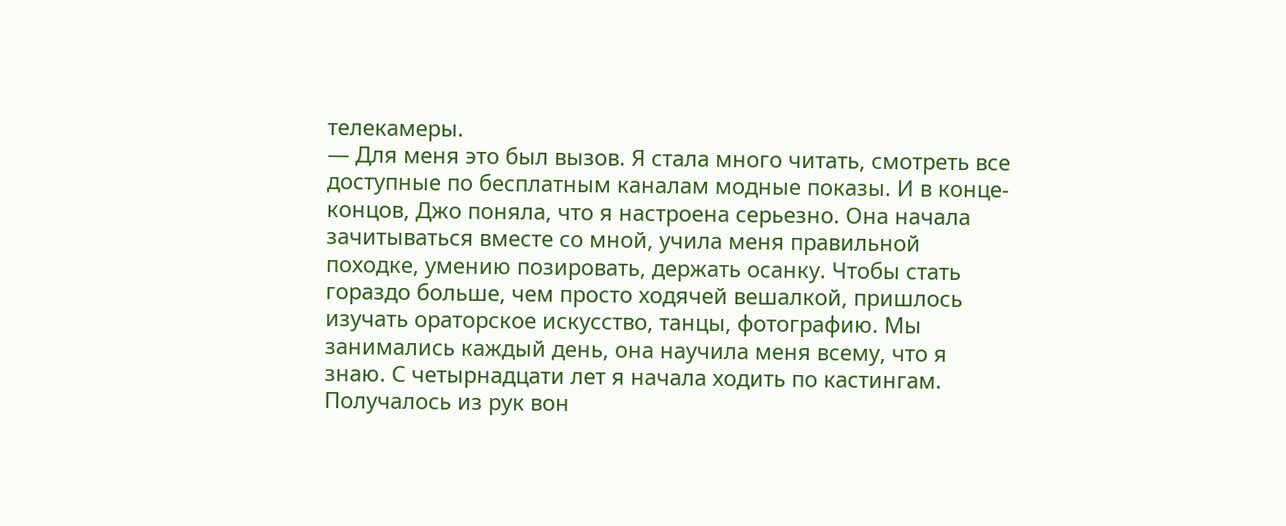телекамеры.
— Для меня это был вызов. Я стала много читать, смотреть все доступные по бесплатным каналам модные показы. И в конце-концов, Джо поняла, что я настроена серьезно. Она начала зачитываться вместе со мной, учила меня правильной походке, умению позировать, держать осанку. Чтобы стать гораздо больше, чем просто ходячей вешалкой, пришлось изучать ораторское искусство, танцы, фотографию. Мы занимались каждый день, она научила меня всему, что я знаю. С четырнадцати лет я начала ходить по кастингам. Получалось из рук вон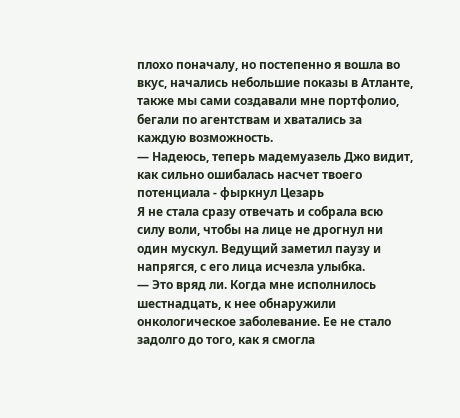плохо поначалу, но постепенно я вошла во вкус, начались небольшие показы в Атланте, также мы сами создавали мне портфолио, бегали по агентствам и хватались за каждую возможность.
— Надеюсь, теперь мадемуазель Джо видит, как сильно ошибалась насчет твоего потенциала - фыркнул Цезарь
Я не стала сразу отвечать и собрала всю силу воли, чтобы на лице не дрогнул ни один мускул. Ведущий заметил паузу и напрягся, с его лица исчезла улыбка.
— Это вряд ли. Когда мне исполнилось шестнадцать, к нее обнаружили онкологическое заболевание. Ее не стало задолго до того, как я смогла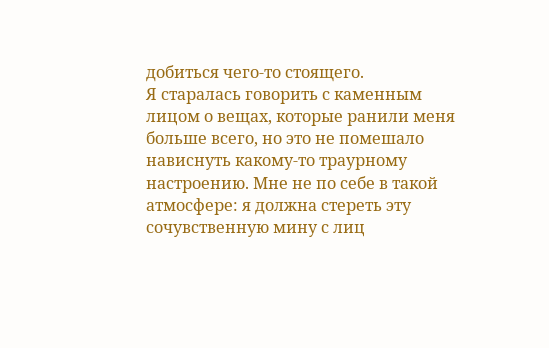добиться чего-то стоящего.
Я старалась говорить с каменным лицом о вещах, которые ранили меня больше всего, но это не помешало нависнуть какому-то траурному настроению. Мне не по себе в такой атмосфере: я должна стереть эту сочувственную мину с лиц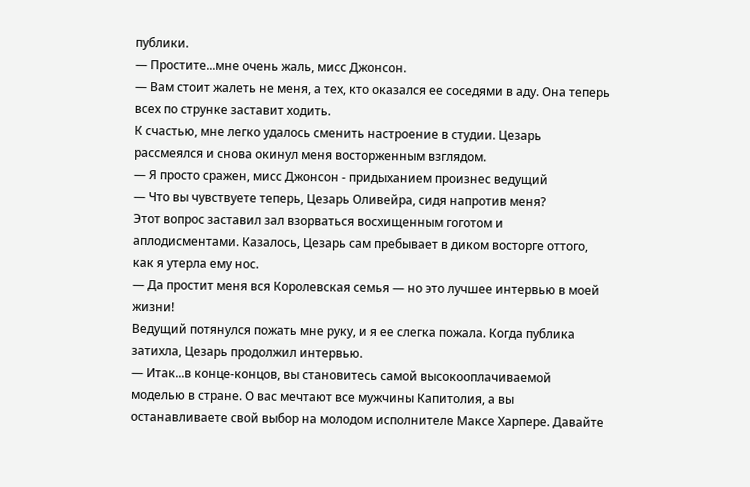публики.
— Простите...мне очень жаль, мисс Джонсон.
— Вам стоит жалеть не меня, а тех, кто оказался ее соседями в аду. Она теперь всех по струнке заставит ходить.
К счастью, мне легко удалось сменить настроение в студии. Цезарь рассмеялся и снова окинул меня восторженным взглядом.
— Я просто сражен, мисс Джонсон - придыханием произнес ведущий
— Что вы чувствуете теперь, Цезарь Оливейра, сидя напротив меня?
Этот вопрос заставил зал взорваться восхищенным гоготом и аплодисментами. Казалось, Цезарь сам пребывает в диком восторге оттого, как я утерла ему нос.
— Да простит меня вся Королевская семья — но это лучшее интервью в моей жизни!
Ведущий потянулся пожать мне руку, и я ее слегка пожала. Когда публика затихла, Цезарь продолжил интервью.
— Итак...в конце-концов, вы становитесь самой высокооплачиваемой моделью в стране. О вас мечтают все мужчины Капитолия, а вы останавливаете свой выбор на молодом исполнителе Максе Харпере. Давайте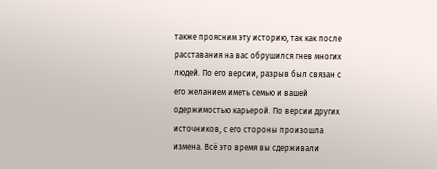также проясним эту историю, так как после расставания на вас обрушился гнев многих людей. По его версии, разрыв был связан с его желанием иметь семью и вашей одержимостью карьерой. По версии других источников, с его стороны произошла измена. Всё это время вы сдерживали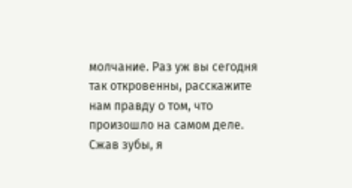молчание. Раз уж вы сегодня так откровенны, расскажите нам правду о том, что произошло на самом деле.
Сжав зубы, я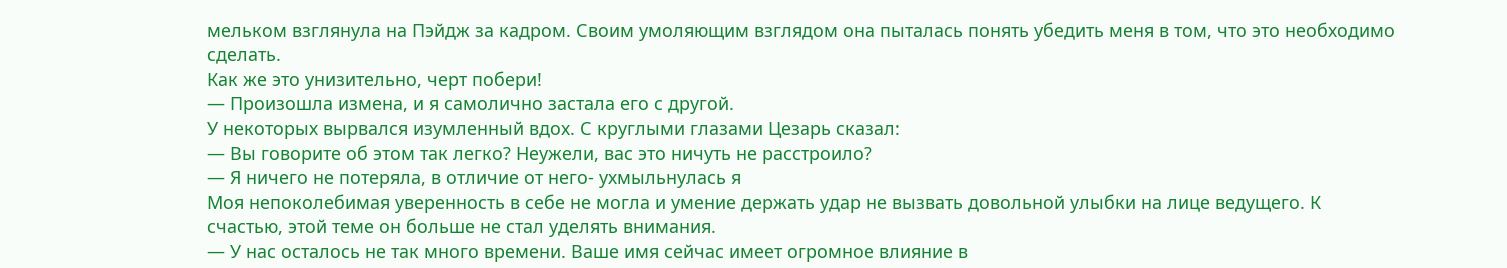мельком взглянула на Пэйдж за кадром. Своим умоляющим взглядом она пыталась понять убедить меня в том, что это необходимо сделать.
Как же это унизительно, черт побери!
— Произошла измена, и я самолично застала его с другой.
У некоторых вырвался изумленный вдох. С круглыми глазами Цезарь сказал:
— Вы говорите об этом так легко? Неужели, вас это ничуть не расстроило?
— Я ничего не потеряла, в отличие от него- ухмыльнулась я
Моя непоколебимая уверенность в себе не могла и умение держать удар не вызвать довольной улыбки на лице ведущего. К счастью, этой теме он больше не стал уделять внимания.
— У нас осталось не так много времени. Ваше имя сейчас имеет огромное влияние в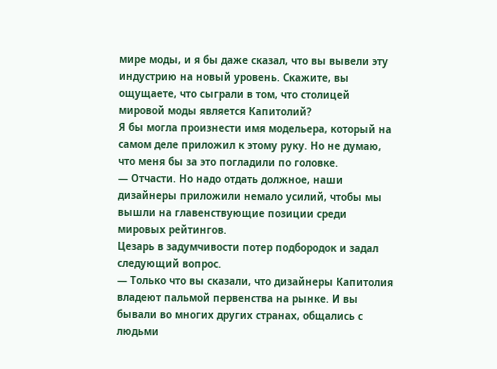мире моды, и я бы даже сказал, что вы вывели эту индустрию на новый уровень. Скажите, вы ощущаете, что сыграли в том, что столицей мировой моды является Капитолий?
Я бы могла произнести имя модельера, который на самом деле приложил к этому руку. Но не думаю, что меня бы за это погладили по головке.
— Отчасти. Но надо отдать должное, наши дизайнеры приложили немало усилий, чтобы мы вышли на главенствующие позиции среди мировых рейтингов.
Цезарь в задумчивости потер подбородок и задал следующий вопрос.
— Только что вы сказали, что дизайнеры Капитолия владеют пальмой первенства на рынке. И вы бывали во многих других странах, общались с людьми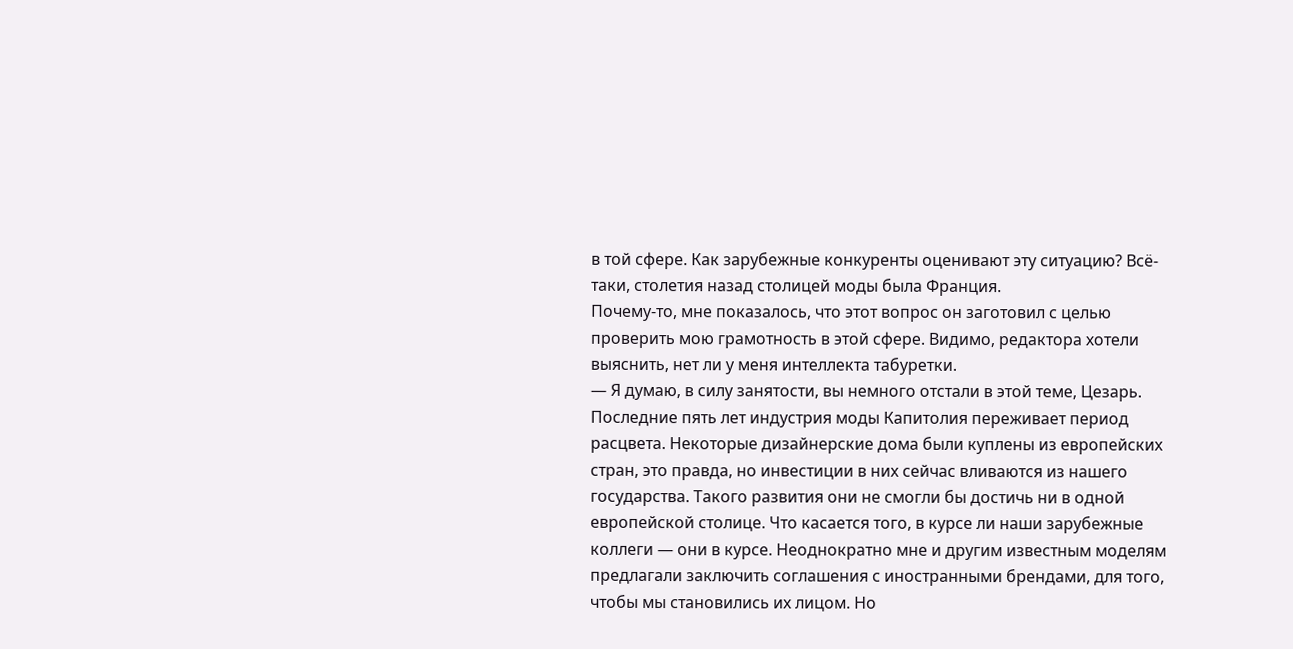в той сфере. Как зарубежные конкуренты оценивают эту ситуацию? Всё-таки, столетия назад столицей моды была Франция.
Почему-то, мне показалось, что этот вопрос он заготовил с целью проверить мою грамотность в этой сфере. Видимо, редактора хотели выяснить, нет ли у меня интеллекта табуретки.
— Я думаю, в силу занятости, вы немного отстали в этой теме, Цезарь. Последние пять лет индустрия моды Капитолия переживает период расцвета. Некоторые дизайнерские дома были куплены из европейских стран, это правда, но инвестиции в них сейчас вливаются из нашего государства. Такого развития они не смогли бы достичь ни в одной европейской столице. Что касается того, в курсе ли наши зарубежные коллеги — они в курсе. Неоднократно мне и другим известным моделям предлагали заключить соглашения с иностранными брендами, для того, чтобы мы становились их лицом. Но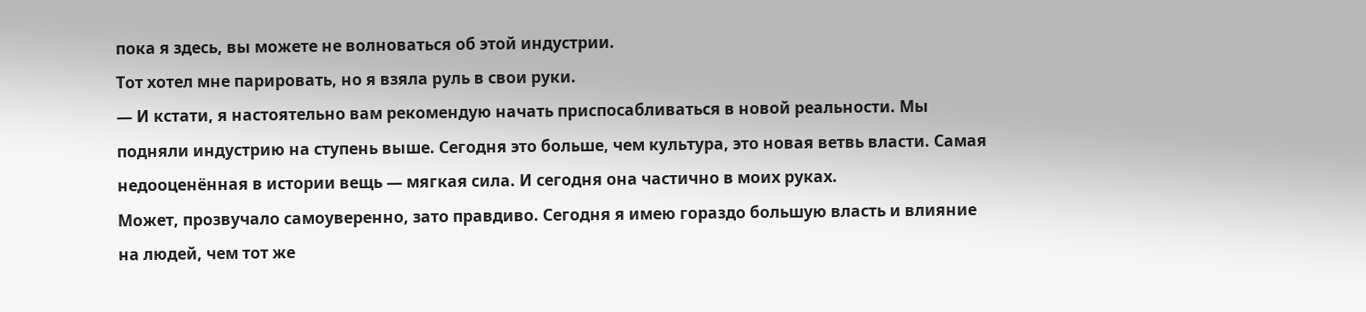пока я здесь, вы можете не волноваться об этой индустрии.
Тот хотел мне парировать, но я взяла руль в свои руки.
— И кстати, я настоятельно вам рекомендую начать приспосабливаться в новой реальности. Мы подняли индустрию на ступень выше. Сегодня это больше, чем культура, это новая ветвь власти. Самая недооценённая в истории вещь — мягкая сила. И сегодня она частично в моих руках.
Может, прозвучало самоуверенно, зато правдиво. Сегодня я имею гораздо большую власть и влияние на людей, чем тот же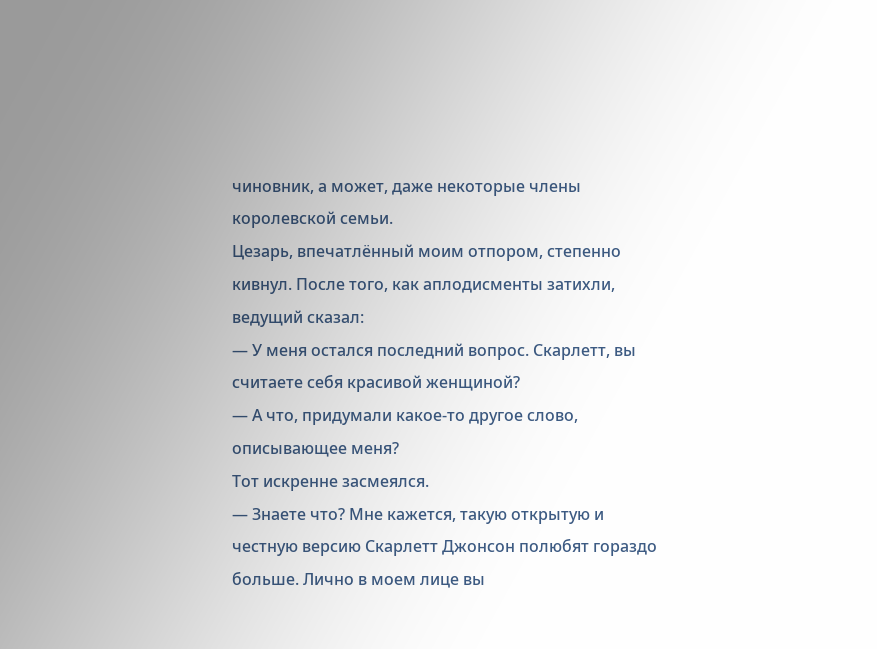чиновник, а может, даже некоторые члены королевской семьи.
Цезарь, впечатлённый моим отпором, степенно кивнул. После того, как аплодисменты затихли, ведущий сказал:
— У меня остался последний вопрос. Скарлетт, вы считаете себя красивой женщиной?
— А что, придумали какое-то другое слово, описывающее меня?
Тот искренне засмеялся.
— Знаете что? Мне кажется, такую открытую и честную версию Скарлетт Джонсон полюбят гораздо больше. Лично в моем лице вы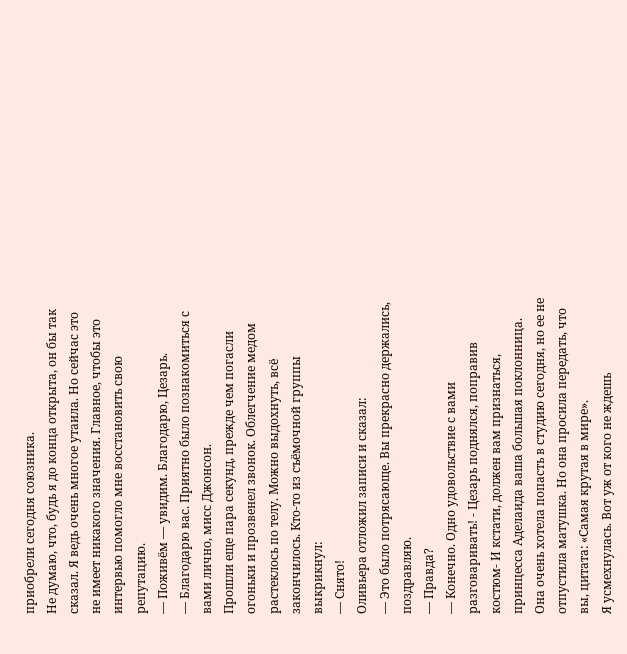приобрели сегодня союзника.
Не думаю, что, будь я до конца открыта, он бы так сказал. Я ведь очень многое утаила. Но сейчас это не имеет никакого значения. Главное, чтобы это интервью помогло мне восстановить свою репутацию.
— Поживём — увидим. Благодарю, Цезарь.
— Благодарю вас. Приятно было познакомиться с вами лично, мисс Джонсон.
Прошли еще пара секунд, прежде чем погасли огоньки и прозвенел звонок. Облегчение медом растеклось по телу. Можно выдохнуть, всё закончилось. Кто-то из съёмочной группы выкрикнул:
— Снято!
Оливьера отложил записи и сказал:
— Это было потрясающе. Вы прекрасно держались, поздравляю.
— Правда?
— Конечно. Одно удовольствие с вами разговаривать! - Цезарь поднялся, поправив костюм- И кстати, должен вам признаться, принцесса Аделаида ваша большая поклонница. Она очень хотела попасть в студию сегодня, но ее не отпустила матушка. Но она просила передать, что вы, цитата: «Самая крутая в мире».
Я усмехнулась. Вот уж от кого не ждешь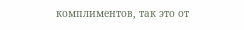комплиментов, так это от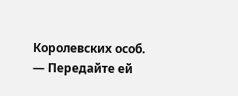Королевских особ.
— Передайте ей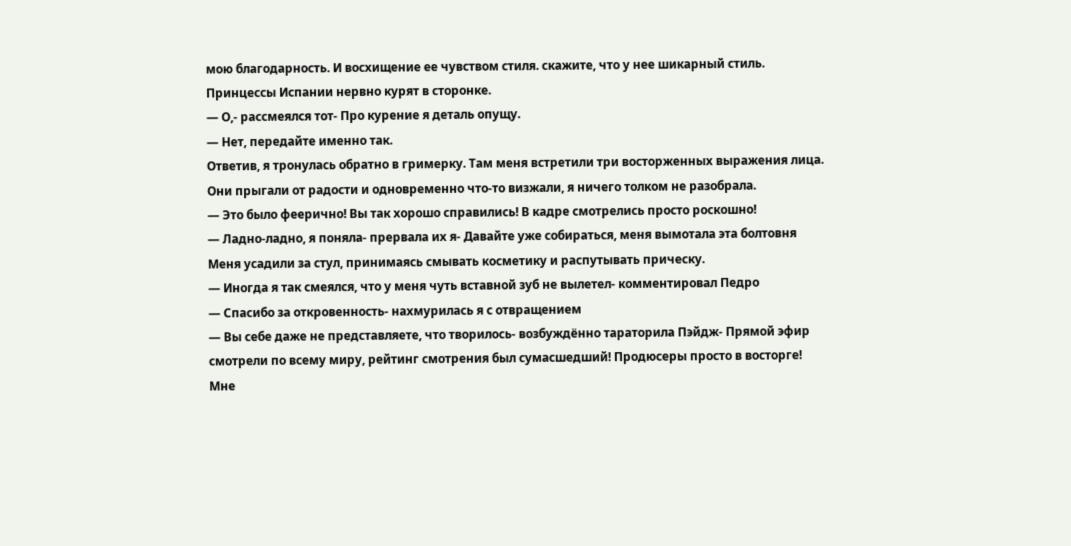мою благодарность. И восхищение ее чувством стиля. скажите, что у нее шикарный стиль. Принцессы Испании нервно курят в сторонке.
— О,- рассмеялся тот- Про курение я деталь опущу.
— Нет, передайте именно так.
Ответив, я тронулась обратно в гримерку. Там меня встретили три восторженных выражения лица. Они прыгали от радости и одновременно что-то визжали, я ничего толком не разобрала.
— Это было феерично! Вы так хорошо справились! В кадре смотрелись просто роскошно!
— Ладно-ладно, я поняла- прервала их я- Давайте уже собираться, меня вымотала эта болтовня
Меня усадили за стул, принимаясь смывать косметику и распутывать прическу.
— Иногда я так смеялся, что у меня чуть вставной зуб не вылетел- комментировал Педро
— Спасибо за откровенность- нахмурилась я с отвращением
— Вы себе даже не представляете, что творилось- возбуждённо тараторила Пэйдж- Прямой эфир смотрели по всему миру, рейтинг смотрения был сумасшедший! Продюсеры просто в восторге! Мне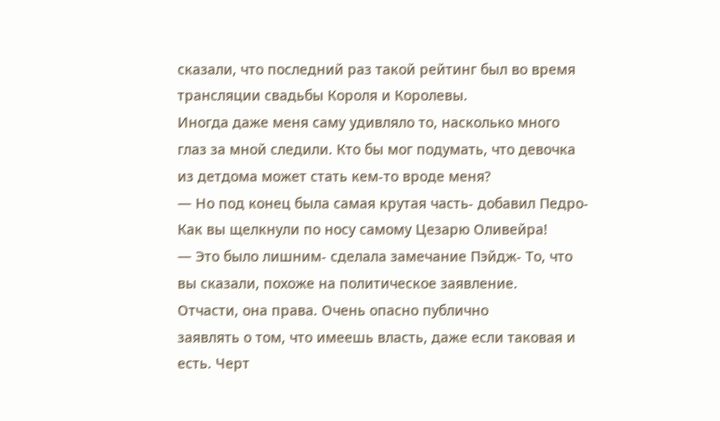сказали, что последний раз такой рейтинг был во время трансляции свадьбы Короля и Королевы.
Иногда даже меня саму удивляло то, насколько много глаз за мной следили. Кто бы мог подумать, что девочка из детдома может стать кем-то вроде меня?
— Но под конец была самая крутая часть- добавил Педро- Как вы щелкнули по носу самому Цезарю Оливейра!
— Это было лишним- сделала замечание Пэйдж- То, что вы сказали, похоже на политическое заявление.
Отчасти, она права. Очень опасно публично
заявлять о том, что имеешь власть, даже если таковая и есть. Черт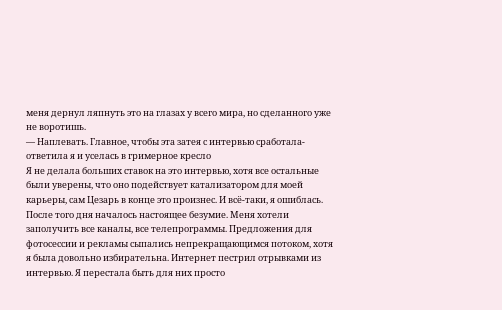меня дернул ляпнуть это на глазах у всего мира, но сделанного уже не воротишь.
— Наплевать. Главное, чтобы эта затея с интервью сработала- ответила я и уселась в гримерное кресло
Я не делала больших ставок на это интервью, хотя все остальные были уверены, что оно подействует катализатором для моей карьеры, сам Цезарь в конце это произнес. И всё-таки, я ошиблась.
После того дня началось настоящее безумие. Меня хотели заполучить все каналы, все телепрограммы. Предложения для фотосессии и рекламы сыпались непрекращающимся потоком, хотя я была довольно избирательна. Интернет пестрил отрывками из интервью. Я перестала быть для них просто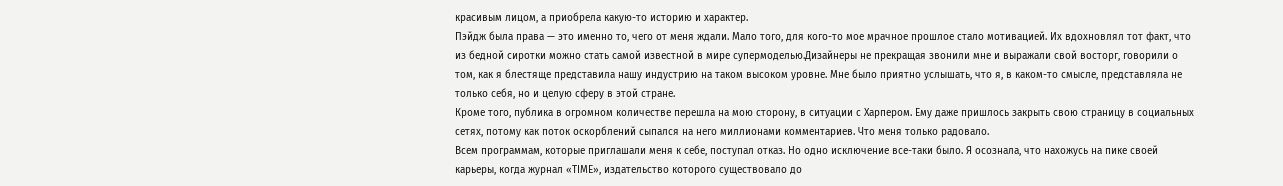красивым лицом, а приобрела какую-то историю и характер.
Пэйдж была права — это именно то, чего от меня ждали. Мало того, для кого-то мое мрачное прошлое стало мотивацией. Их вдохновлял тот факт, что из бедной сиротки можно стать самой известной в мире супермоделью.Дизайнеры не прекращая звонили мне и выражали свой восторг, говорили о том, как я блестяще представила нашу индустрию на таком высоком уровне. Мне было приятно услышать, что я, в каком-то смысле, представляла не только себя, но и целую сферу в этой стране.
Кроме того, публика в огромном количестве перешла на мою сторону, в ситуации с Харпером. Ему даже пришлось закрыть свою страницу в социальных сетях, потому как поток оскорблений сыпался на него миллионами комментариев. Что меня только радовало.
Всем программам, которые приглашали меня к себе, поступал отказ. Но одно исключение все-таки было. Я осознала, что нахожусь на пике своей карьеры, когда журнал «TIME», издательство которого существовало до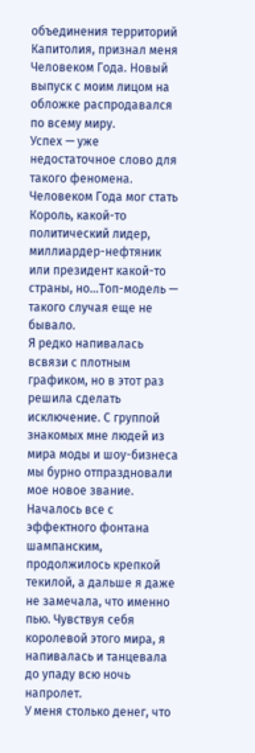объединения территорий Капитолия, признал меня Человеком Года. Новый выпуск с моим лицом на обложке распродавался по всему миру.
Успех — уже недостаточное слово для такого феномена. Человеком Года мог стать Король, какой-то политический лидер, миллиардер-нефтяник или президент какой-то страны, но...Топ-модель — такого случая еще не бывало.
Я редко напивалась всвязи с плотным графиком, но в этот раз решила сделать исключение. С группой знакомых мне людей из мира моды и шоу-бизнеса мы бурно отпраздновали мое новое звание. Началось все с эффектного фонтана шампанским, продолжилось крепкой текилой, а дальше я даже не замечала, что именно пью. Чувствуя себя королевой этого мира, я напивалась и танцевала до упаду всю ночь напролет.
У меня столько денег, что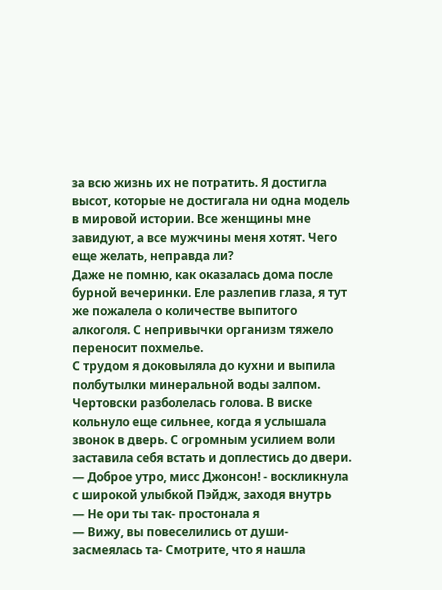за всю жизнь их не потратить. Я достигла высот, которые не достигала ни одна модель в мировой истории. Все женщины мне завидуют, а все мужчины меня хотят. Чего еще желать, неправда ли?
Даже не помню, как оказалась дома после бурной вечеринки. Еле разлепив глаза, я тут же пожалела о количестве выпитого алкоголя. С непривычки организм тяжело переносит похмелье.
С трудом я доковыляла до кухни и выпила полбутылки минеральной воды залпом. Чертовски разболелась голова. В виске кольнуло еще сильнее, когда я услышала звонок в дверь. С огромным усилием воли заставила себя встать и доплестись до двери.
— Доброе утро, мисс Джонсон! - воскликнула с широкой улыбкой Пэйдж, заходя внутрь
— Не ори ты так- простонала я
— Вижу, вы повеселились от души- засмеялась та- Смотрите, что я нашла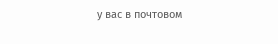у вас в почтовом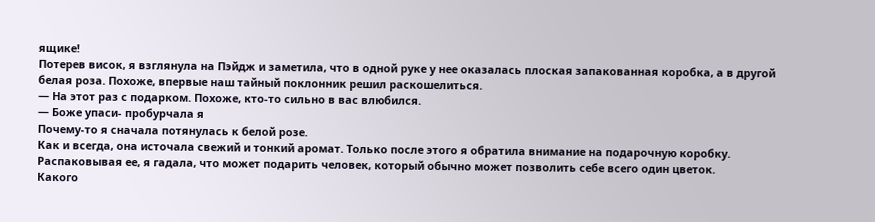ящике!
Потерев висок, я взглянула на Пэйдж и заметила, что в одной руке у нее оказалась плоская запакованная коробка, а в другой белая роза. Похоже, впервые наш тайный поклонник решил раскошелиться.
— На этот раз с подарком. Похоже, кто-то сильно в вас влюбился.
— Боже упаси- пробурчала я
Почему-то я сначала потянулась к белой розе.
Как и всегда, она источала свежий и тонкий аромат. Только после этого я обратила внимание на подарочную коробку. Распаковывая ее, я гадала, что может подарить человек, который обычно может позволить себе всего один цветок.
Какого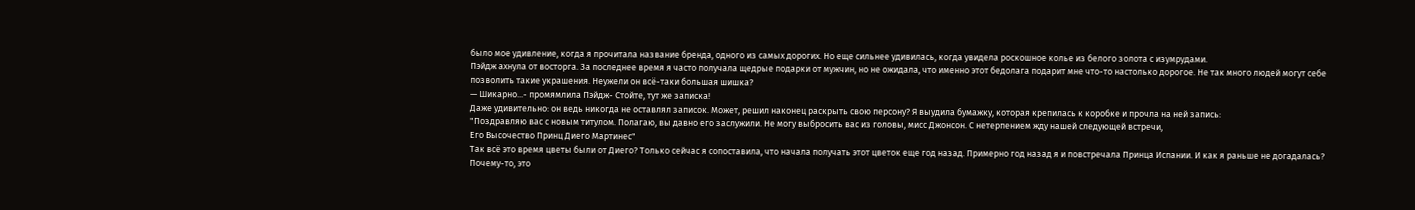было мое удивление, когда я прочитала название бренда, одного из самых дорогих. Но еще сильнее удивилась, когда увидела роскошное колье из белого золота с изумрудами.
Пэйдж ахнула от восторга. За последнее время я часто получала щедрые подарки от мужчин, но не ожидала, что именно этот бедолага подарит мне что-то настолько дорогое. Не так много людей могут себе позволить такие украшения. Неужели он всё-таки большая шишка?
— Шикарно...- промямлила Пэйдж- Стойте, тут же записка!
Даже удивительно: он ведь никогда не оставлял записок. Может, решил наконец раскрыть свою персону? Я выудила бумажку, которая крепилась к коробке и прочла на ней запись:
"Поздравляю вас с новым титулом. Полагаю, вы давно его заслужили. Не могу выбросить вас из головы, мисс Джонсон. С нетерпением жду нашей следующей встречи,
Его Высочество Принц Диего Мартинес"
Так всё это время цветы были от Диего? Только сейчас я сопоставила, что начала получать этот цветок еще год назад. Примерно год назад я и повстречала Принца Испании. И как я раньше не догадалась?
Почему-то, это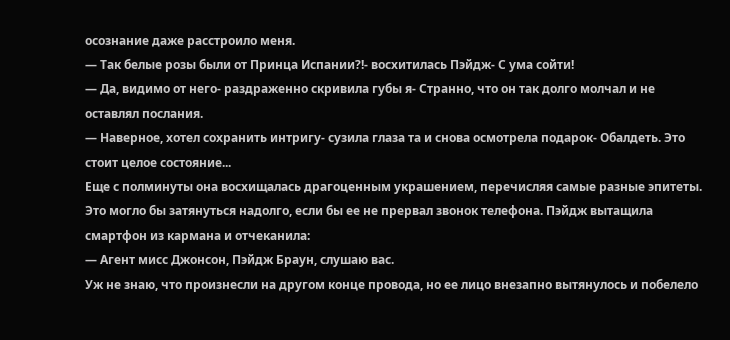осознание даже расстроило меня.
— Так белые розы были от Принца Испании?!- восхитилась Пэйдж- С ума сойти!
— Да, видимо от него- раздраженно скривила губы я- Странно, что он так долго молчал и не оставлял послания.
— Наверное, хотел сохранить интригу- сузила глаза та и снова осмотрела подарок- Обалдеть. Это стоит целое состояние...
Еще с полминуты она восхищалась драгоценным украшением, перечисляя самые разные эпитеты. Это могло бы затянуться надолго, если бы ее не прервал звонок телефона. Пэйдж вытащила смартфон из кармана и отчеканила:
— Агент мисс Джонсон, Пэйдж Браун, слушаю вас.
Уж не знаю, что произнесли на другом конце провода, но ее лицо внезапно вытянулось и побелело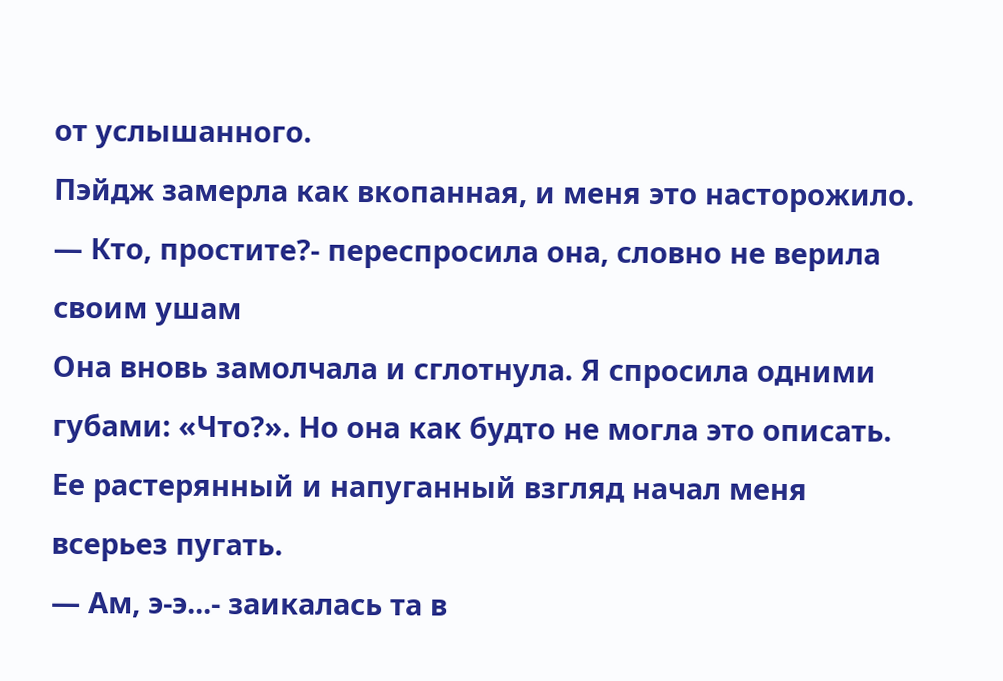от услышанного.
Пэйдж замерла как вкопанная, и меня это насторожило.
— Кто, простите?- переспросила она, словно не верила своим ушам
Она вновь замолчала и сглотнула. Я спросила одними губами: «Что?». Но она как будто не могла это описать. Ее растерянный и напуганный взгляд начал меня всерьез пугать.
— Ам, э-э...- заикалась та в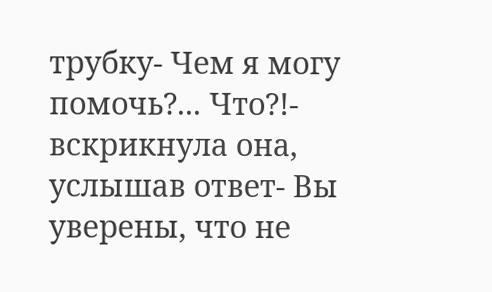трубку- Чем я могу помочь?... Что?!- вскрикнула она, услышав ответ- Вы уверены, что не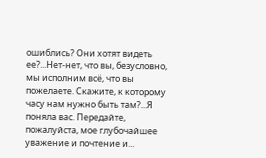ошиблись? Они хотят видеть ее?...Нет-нет, что вы, безусловно, мы исполним всё, что вы пожелаете. Скажите, к которому часу нам нужно быть там?...Я поняла вас. Передайте, пожалуйста, мое глубочайшее уважение и почтение и...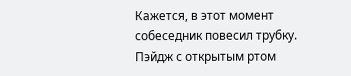Кажется, в этот момент собеседник повесил трубку. Пэйдж с открытым ртом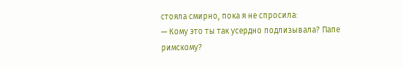стояла смирно, пока я не спросила:
— Кому это ты так усердно подлизывала? Папе римскому?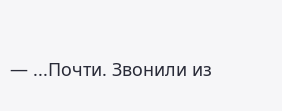— ...Почти. Звонили из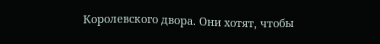Королевского двора. Они хотят, чтобы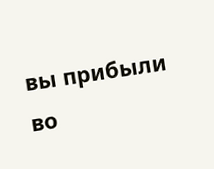вы прибыли во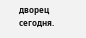дворец сегодня.